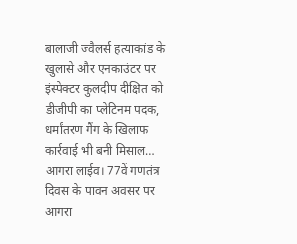बालाजी ज्वैलर्स हत्याकांड के खुलासे और एनकाउंटर पर इंस्पेक्टर कुलदीप दीक्षित को डीजीपी का प्लेटिनम पदक, धर्मांतरण गैंग के खिलाफ कार्रवाई भी बनी मिसाल…
आगरा लाईव। 77वें गणतंत्र दिवस के पावन अवसर पर आगरा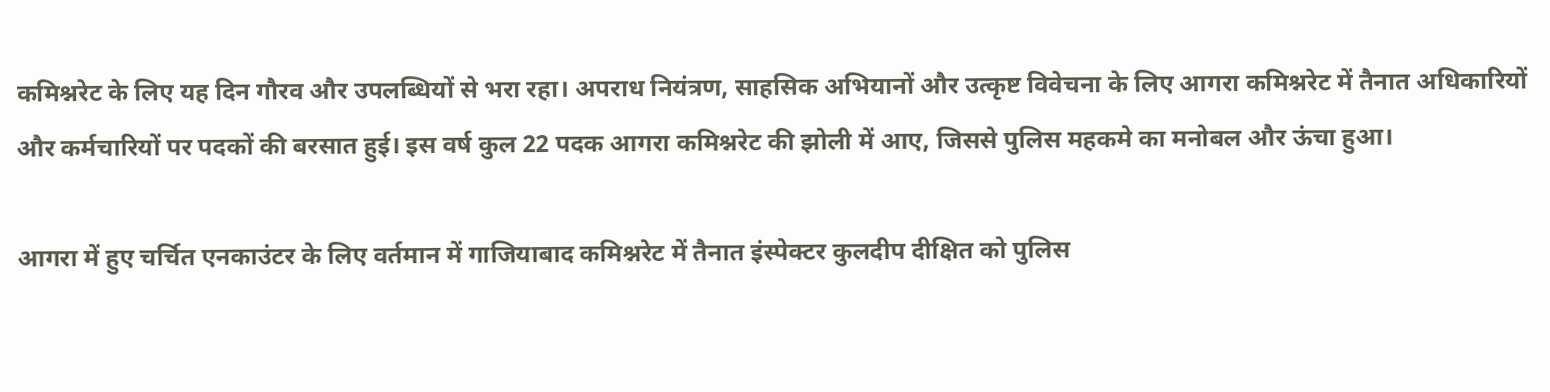कमिश्नरेट के लिए यह दिन गौरव और उपलब्धियों से भरा रहा। अपराध नियंत्रण, साहसिक अभियानों और उत्कृष्ट विवेचना के लिए आगरा कमिश्नरेट में तैनात अधिकारियों और कर्मचारियों पर पदकों की बरसात हुई। इस वर्ष कुल 22 पदक आगरा कमिश्नरेट की झोली में आए, जिससे पुलिस महकमे का मनोबल और ऊंचा हुआ।

आगरा में हुए चर्चित एनकाउंटर के लिए वर्तमान में गाजियाबाद कमिश्नरेट में तैनात इंस्पेक्टर कुलदीप दीक्षित को पुलिस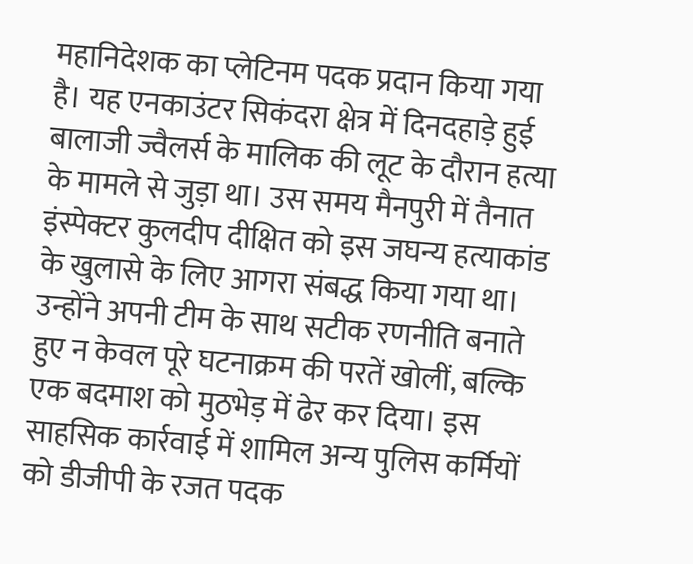महानिदेशक का प्लेटिनम पदक प्रदान किया गया है। यह एनकाउंटर सिकंदरा क्षेत्र में दिनदहाड़े हुई बालाजी ज्वैलर्स के मालिक की लूट के दौरान हत्या के मामले से जुड़ा था। उस समय मैनपुरी में तैनात इंस्पेक्टर कुलदीप दीक्षित को इस जघन्य हत्याकांड के खुलासे के लिए आगरा संबद्ध किया गया था। उन्होंने अपनी टीम के साथ सटीक रणनीति बनाते हुए न केवल पूरे घटनाक्रम की परतें खोलीं, बल्कि एक बदमाश को मुठभेड़ में ढेर कर दिया। इस साहसिक कार्रवाई में शामिल अन्य पुलिस कर्मियों को डीजीपी के रजत पदक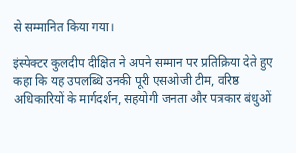से सम्मानित किया गया।

इंस्पेक्टर कुलदीप दीक्षित ने अपने सम्मान पर प्रतिक्रिया देते हुए कहा कि यह उपलब्धि उनकी पूरी एसओजी टीम, वरिष्ठ अधिकारियों के मार्गदर्शन, सहयोगी जनता और पत्रकार बंधुओं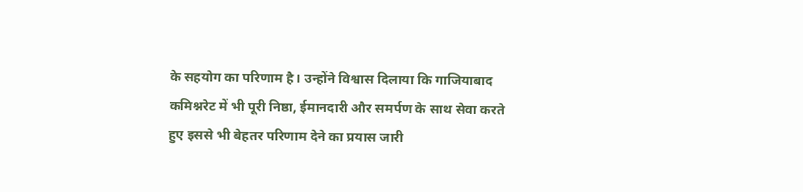के सहयोग का परिणाम है। उन्होंने विश्वास दिलाया कि गाजियाबाद कमिश्नरेट में भी पूरी निष्ठा, ईमानदारी और समर्पण के साथ सेवा करते हुए इससे भी बेहतर परिणाम देने का प्रयास जारी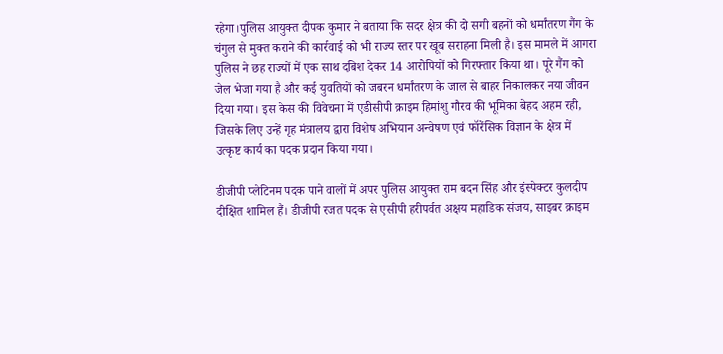रहेगा।पुलिस आयुक्त दीपक कुमार ने बताया कि सदर क्षेत्र की दो सगी बहनों को धर्मांतरण गैंग के चंगुल से मुक्त कराने की कार्रवाई को भी राज्य स्तर पर खूब सराहना मिली है। इस मामले में आगरा पुलिस ने छह राज्यों में एक साथ दबिश देकर 14 आरोपियों को गिरफ्तार किया था। पूरे गैंग को जेल भेजा गया है और कई युवतियों को जबरन धर्मांतरण के जाल से बाहर निकालकर नया जीवन दिया गया। इस केस की विवेचना में एडीसीपी क्राइम हिमांशु गौरव की भूमिका बेहद अहम रही, जिसके लिए उन्हें गृह मंत्रालय द्वारा विशेष अभियान अन्वेषण एवं फॉरेंसिक विज्ञान के क्षेत्र में उत्कृष्ट कार्य का पदक प्रदान किया गया।

डीजीपी प्लेटिनम पदक पाने वालों में अपर पुलिस आयुक्त राम बदन सिंह और इंस्पेक्टर कुलदीप दीक्षित शामिल हैं। डीजीपी रजत पदक से एसीपी हरीपर्वत अक्षय महाडिक संजय, साइबर क्राइम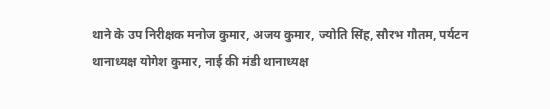थाने के उप निरीक्षक मनोज कुमार, अजय कुमार, ज्योति सिंह, सौरभ गौतम, पर्यटन थानाध्यक्ष योगेश कुमार, नाई की मंडी थानाध्यक्ष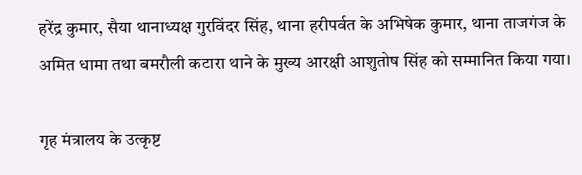हरेंद्र कुमार, सैया थानाध्यक्ष गुरविंदर सिंह, थाना हरीपर्वत के अभिषेक कुमार, थाना ताजगंज के अमित धामा तथा बमरौली कटारा थाने के मुख्य आरक्षी आशुतोष सिंह को सम्मानित किया गया।

गृह मंत्रालय के उत्कृष्ट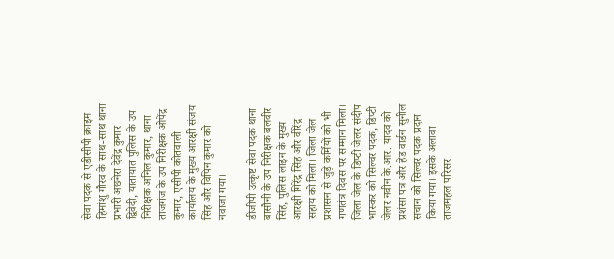सेवा पदक से एडीसीपी क्राइम हिमांशु गौरव के साथ-साथ थाना प्रभारी अछनेरा देवेंद्र कुमार द्विवेदी, यातायात पुलिस के उप निरीक्षक अनिल कुमार, थाना ताजगंज के उप निरीक्षक ओपेंद्र कुमार, एसीपी कोतवाली कार्यालय के मुख्य आरक्षी संजय सिंह और विपिन कुमार को नवाजा गया।

डीजीपी उत्कृष्ट सेवा पदक थाना बासौनी के उप निरीक्षक बलवीर सिंह, पुलिस लाइन के मुख्य आरक्षी गिरेंद्र सिंह और वीरेंद्र सहाय को मिला। जिला जेल प्रशासन से जुड़े कर्मियों को भी गणतंत्र दिवस पर सम्मान मिला। जिला जेल के डिप्टी जेलर संदीप भास्कर को सिल्वर पदक, डिप्टी जेलर नवीन के.आर. यादव को प्रशंसा पत्र और हेड वार्डन सुनील सचान को सिल्वर पदक प्रदान किया गया। इसके अलावा ताजमहल परिसर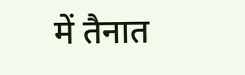में तैनात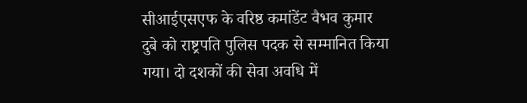सीआईएसएफ के वरिष्ठ कमांडेंट वैभव कुमार दुबे को राष्ट्रपति पुलिस पदक से सम्मानित किया गया। दो दशकों की सेवा अवधि में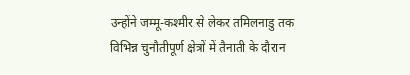उन्होंने जम्मू-कश्मीर से लेकर तमिलनाडु तक विभिन्न चुनौतीपूर्ण क्षेत्रों में तैनाती के दौरान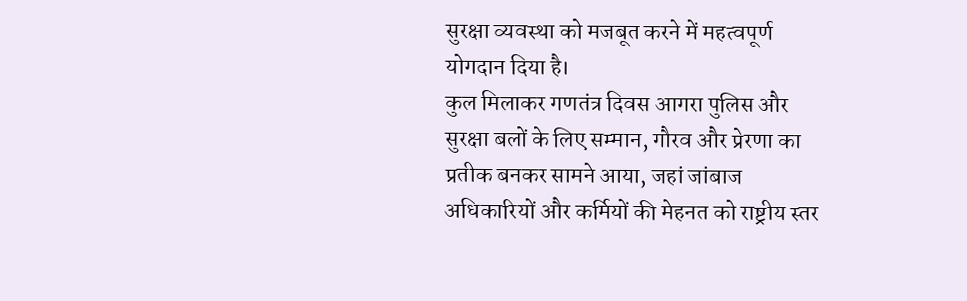सुरक्षा व्यवस्था को मजबूत करने में महत्वपूर्ण योगदान दिया है।
कुल मिलाकर गणतंत्र दिवस आगरा पुलिस और सुरक्षा बलों के लिए सम्मान, गौरव और प्रेरणा का प्रतीक बनकर सामने आया, जहां जांबाज अधिकारियों और कर्मियों की मेहनत को राष्ट्रीय स्तर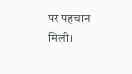पर पहचान मिली।